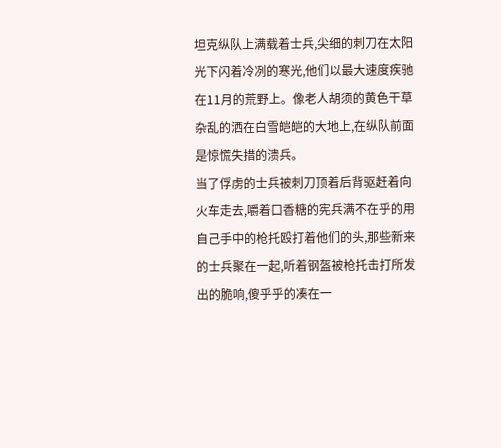坦克纵队上满载着士兵,尖细的刺刀在太阳光下闪着冷冽的寒光,他们以最大速度疾驰在11月的荒野上。像老人胡须的黄色干草杂乱的洒在白雪皑皑的大地上,在纵队前面是惊慌失措的溃兵。
当了俘虏的士兵被刺刀顶着后背驱赶着向火车走去,嚼着口香糖的宪兵满不在乎的用自己手中的枪托殴打着他们的头,那些新来的士兵聚在一起,听着钢盔被枪托击打所发出的脆响,傻乎乎的凑在一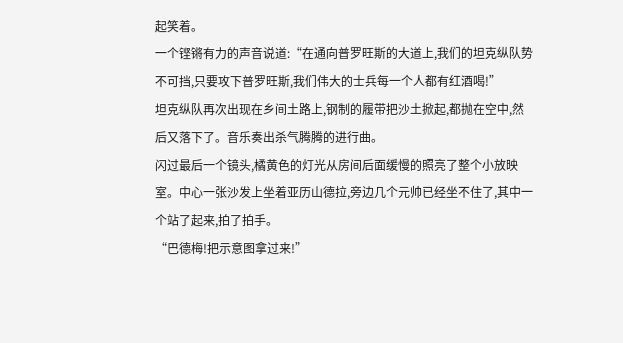起笑着。
一个铿锵有力的声音说道:“在通向普罗旺斯的大道上,我们的坦克纵队势不可挡,只要攻下普罗旺斯,我们伟大的士兵每一个人都有红酒喝!”
坦克纵队再次出现在乡间土路上,钢制的履带把沙土掀起,都抛在空中,然后又落下了。音乐奏出杀气腾腾的进行曲。
闪过最后一个镜头,橘黄色的灯光从房间后面缓慢的照亮了整个小放映室。中心一张沙发上坐着亚历山德拉,旁边几个元帅已经坐不住了,其中一个站了起来,拍了拍手。
“巴德梅!把示意图拿过来!”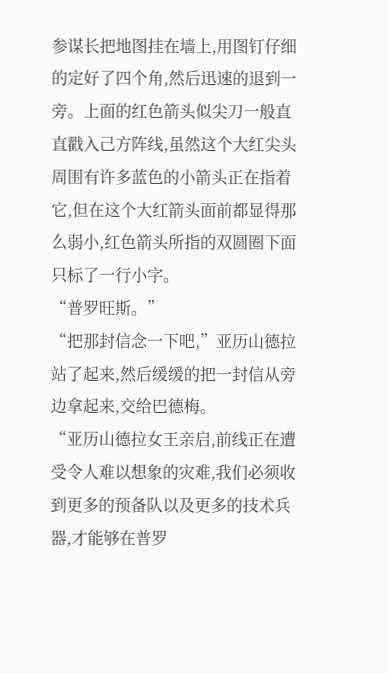参谋长把地图挂在墙上,用图钉仔细的定好了四个角,然后迅速的退到一旁。上面的红色箭头似尖刀一般直直戳入己方阵线,虽然这个大红尖头周围有许多蓝色的小箭头正在指着它,但在这个大红箭头面前都显得那么弱小,红色箭头所指的双圆圈下面只标了一行小字。
“普罗旺斯。”
“把那封信念一下吧,”亚历山德拉站了起来,然后缓缓的把一封信从旁边拿起来,交给巴德梅。
“亚历山德拉女王亲启,前线正在遭受令人难以想象的灾难,我们必须收到更多的预备队以及更多的技术兵器,才能够在普罗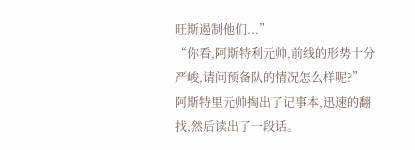旺斯遏制他们...”
“你看,阿斯特利元帅,前线的形势十分严峻,请问预备队的情况怎么样呢?”
阿斯特里元帅掏出了记事本,迅速的翻找,然后读出了一段话。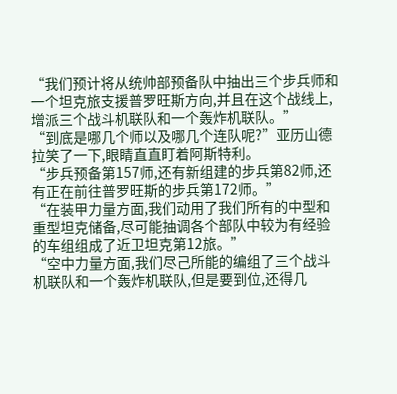“我们预计将从统帅部预备队中抽出三个步兵师和一个坦克旅支援普罗旺斯方向,并且在这个战线上,增派三个战斗机联队和一个轰炸机联队。”
“到底是哪几个师以及哪几个连队呢?”亚历山德拉笑了一下,眼睛直直盯着阿斯特利。
“步兵预备第157师,还有新组建的步兵第82师,还有正在前往普罗旺斯的步兵第172师。”
“在装甲力量方面,我们动用了我们所有的中型和重型坦克储备,尽可能抽调各个部队中较为有经验的车组组成了近卫坦克第12旅。”
“空中力量方面,我们尽己所能的编组了三个战斗机联队和一个轰炸机联队,但是要到位,还得几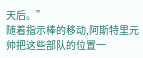天后。”
随着指示棒的移动,阿斯特里元帅把这些部队的位置一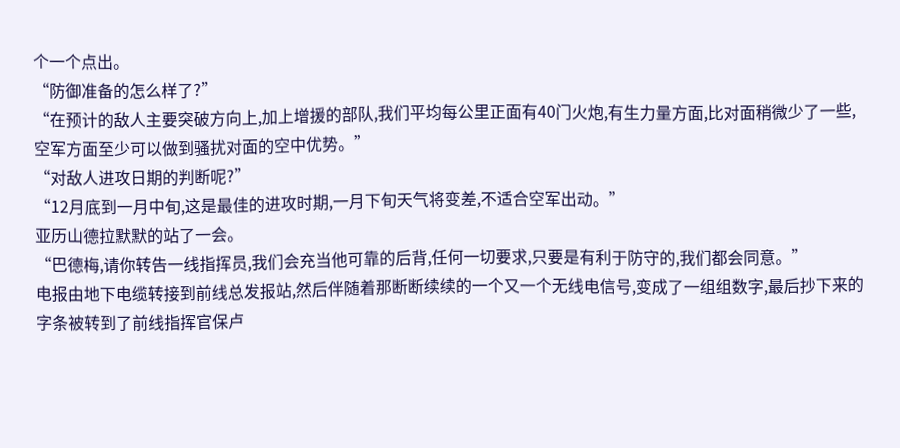个一个点出。
“防御准备的怎么样了?”
“在预计的敌人主要突破方向上,加上增援的部队,我们平均每公里正面有40门火炮,有生力量方面,比对面稍微少了一些,空军方面至少可以做到骚扰对面的空中优势。”
“对敌人进攻日期的判断呢?”
“12月底到一月中旬,这是最佳的进攻时期,一月下旬天气将变差,不适合空军出动。”
亚历山德拉默默的站了一会。
“巴德梅,请你转告一线指挥员,我们会充当他可靠的后背,任何一切要求,只要是有利于防守的,我们都会同意。”
电报由地下电缆转接到前线总发报站,然后伴随着那断断续续的一个又一个无线电信号,变成了一组组数字,最后抄下来的字条被转到了前线指挥官保卢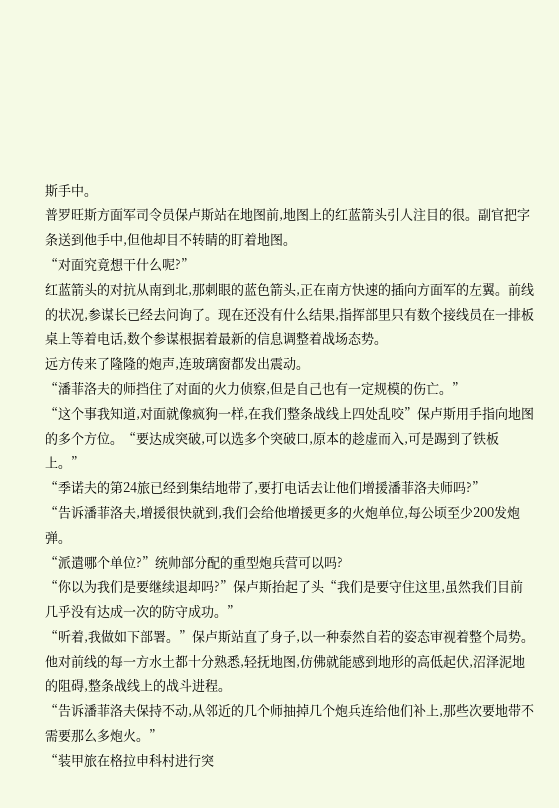斯手中。
普罗旺斯方面军司令员保卢斯站在地图前,地图上的红蓝箭头引人注目的很。副官把字条送到他手中,但他却目不转睛的盯着地图。
“对面究竟想干什么呢?”
红蓝箭头的对抗从南到北,那刺眼的蓝色箭头,正在南方快速的插向方面军的左翼。前线的状况,参谋长已经去问询了。现在还没有什么结果,指挥部里只有数个接线员在一排板桌上等着电话,数个参谋根据着最新的信息调整着战场态势。
远方传来了隆隆的炮声,连玻璃窗都发出震动。
“潘菲洛夫的师挡住了对面的火力侦察,但是自己也有一定规模的伤亡。”
“这个事我知道,对面就像疯狗一样,在我们整条战线上四处乱咬”保卢斯用手指向地图的多个方位。“要达成突破,可以选多个突破口,原本的趁虚而入,可是踢到了铁板上。”
“季诺夫的第24旅已经到集结地带了,要打电话去让他们增援潘菲洛夫师吗?”
“告诉潘菲洛夫,增援很快就到,我们会给他增援更多的火炮单位,每公顷至少200发炮弹。
“派遣哪个单位?”统帅部分配的重型炮兵营可以吗?
“你以为我们是要继续退却吗?”保卢斯抬起了头“我们是要守住这里,虽然我们目前几乎没有达成一次的防守成功。”
“听着,我做如下部署。”保卢斯站直了身子,以一种泰然自若的姿态审视着整个局势。他对前线的每一方水土都十分熟悉,轻抚地图,仿佛就能感到地形的高低起伏,沼泽泥地的阻碍,整条战线上的战斗进程。
“告诉潘菲洛夫保持不动,从邻近的几个师抽掉几个炮兵连给他们补上,那些次要地带不需要那么多炮火。”
“装甲旅在格拉申科村进行突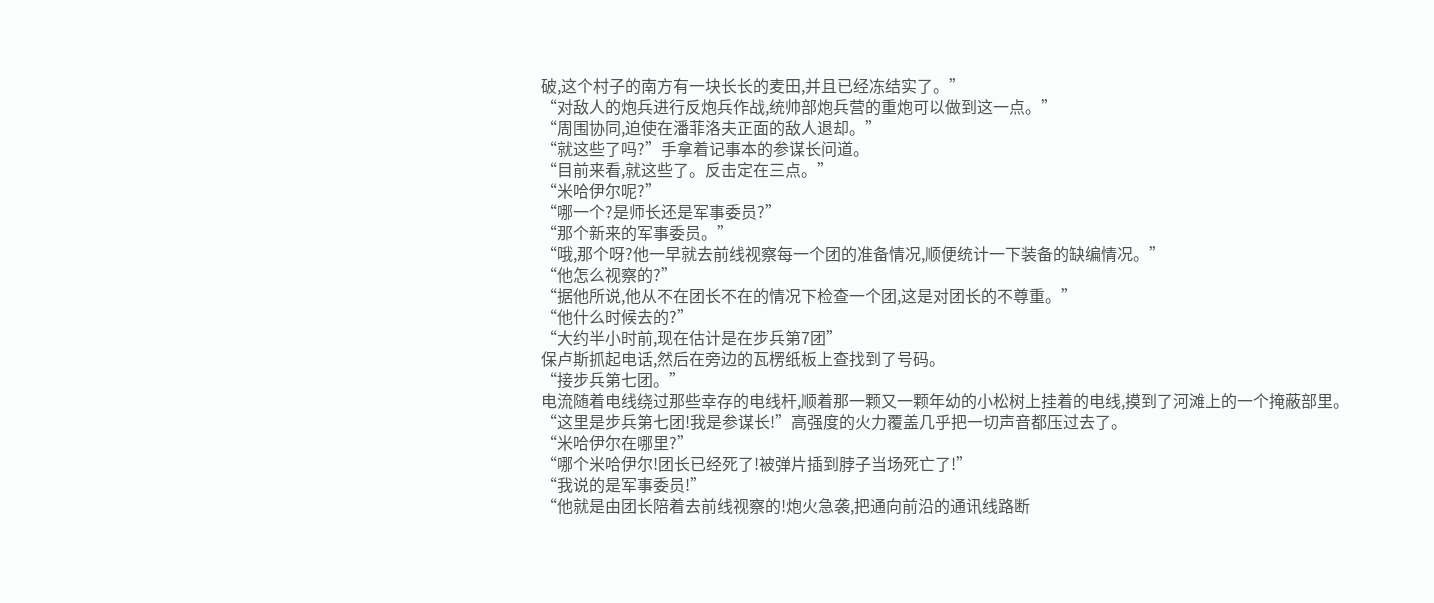破,这个村子的南方有一块长长的麦田,并且已经冻结实了。”
“对敌人的炮兵进行反炮兵作战,统帅部炮兵营的重炮可以做到这一点。”
“周围协同,迫使在潘菲洛夫正面的敌人退却。”
“就这些了吗?”手拿着记事本的参谋长问道。
“目前来看,就这些了。反击定在三点。”
“米哈伊尔呢?”
“哪一个?是师长还是军事委员?”
“那个新来的军事委员。”
“哦,那个呀?他一早就去前线视察每一个团的准备情况,顺便统计一下装备的缺编情况。”
“他怎么视察的?”
“据他所说,他从不在团长不在的情况下检查一个团,这是对团长的不尊重。”
“他什么时候去的?”
“大约半小时前,现在估计是在步兵第7团”
保卢斯抓起电话,然后在旁边的瓦楞纸板上查找到了号码。
“接步兵第七团。”
电流随着电线绕过那些幸存的电线杆,顺着那一颗又一颗年幼的小松树上挂着的电线,摸到了河滩上的一个掩蔽部里。
“这里是步兵第七团!我是参谋长!”高强度的火力覆盖几乎把一切声音都压过去了。
“米哈伊尔在哪里?”
“哪个米哈伊尔!团长已经死了!被弹片插到脖子当场死亡了!”
“我说的是军事委员!”
“他就是由团长陪着去前线视察的!炮火急袭,把通向前沿的通讯线路断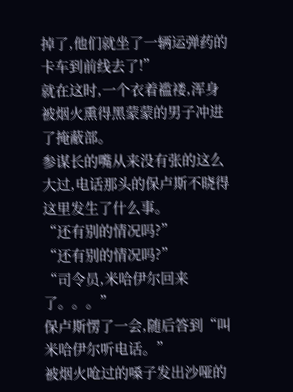掉了,他们就坐了一辆运弹药的卡车到前线去了!”
就在这时,一个衣着褴褛,浑身被烟火熏得黑蒙蒙的男子冲进了掩蔽部。
参谋长的嘴从来没有张的这么大过,电话那头的保卢斯不晓得这里发生了什么事。
“还有别的情况吗?”
“还有别的情况吗?”
“司令员,米哈伊尔回来了。。。”
保卢斯愣了一会,随后答到“叫米哈伊尔听电话。”
被烟火呛过的嗓子发出沙哑的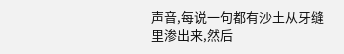声音,每说一句都有沙土从牙缝里渗出来,然后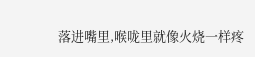落进嘴里,喉咙里就像火烧一样疼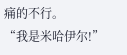痛的不行。
“我是米哈伊尔!”